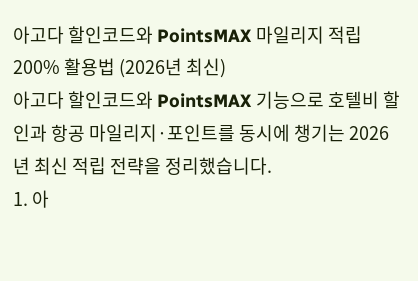아고다 할인코드와 PointsMAX 마일리지 적립 200% 활용법 (2026년 최신)
아고다 할인코드와 PointsMAX 기능으로 호텔비 할인과 항공 마일리지·포인트를 동시에 챙기는 2026년 최신 적립 전략을 정리했습니다.
1. 아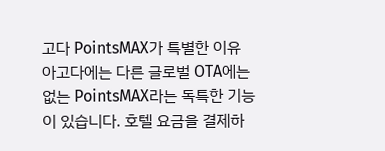고다 PointsMAX가 특별한 이유
아고다에는 다른 글로벌 OTA에는 없는 PointsMAX라는 독특한 기능이 있습니다. 호텔 요금을 결제하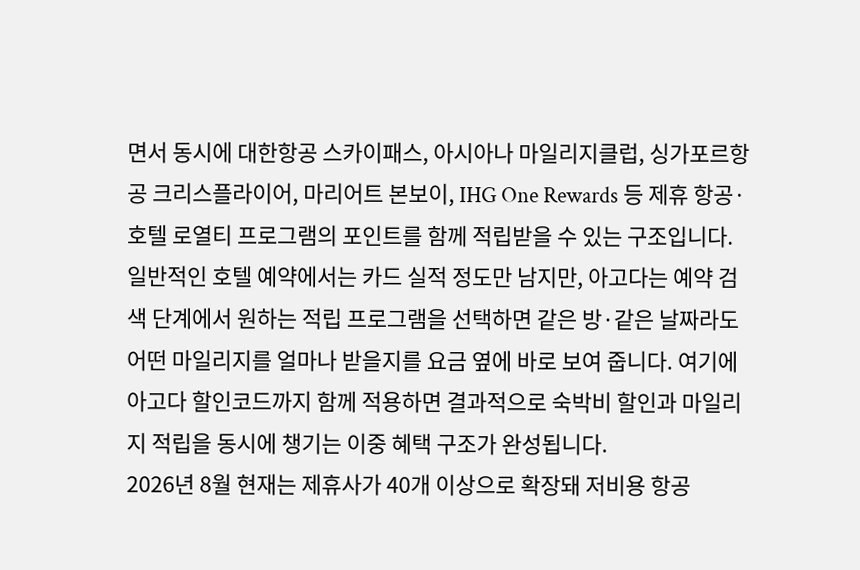면서 동시에 대한항공 스카이패스, 아시아나 마일리지클럽, 싱가포르항공 크리스플라이어, 마리어트 본보이, IHG One Rewards 등 제휴 항공·호텔 로열티 프로그램의 포인트를 함께 적립받을 수 있는 구조입니다.
일반적인 호텔 예약에서는 카드 실적 정도만 남지만, 아고다는 예약 검색 단계에서 원하는 적립 프로그램을 선택하면 같은 방·같은 날짜라도 어떤 마일리지를 얼마나 받을지를 요금 옆에 바로 보여 줍니다. 여기에 아고다 할인코드까지 함께 적용하면 결과적으로 숙박비 할인과 마일리지 적립을 동시에 챙기는 이중 혜택 구조가 완성됩니다.
2026년 8월 현재는 제휴사가 40개 이상으로 확장돼 저비용 항공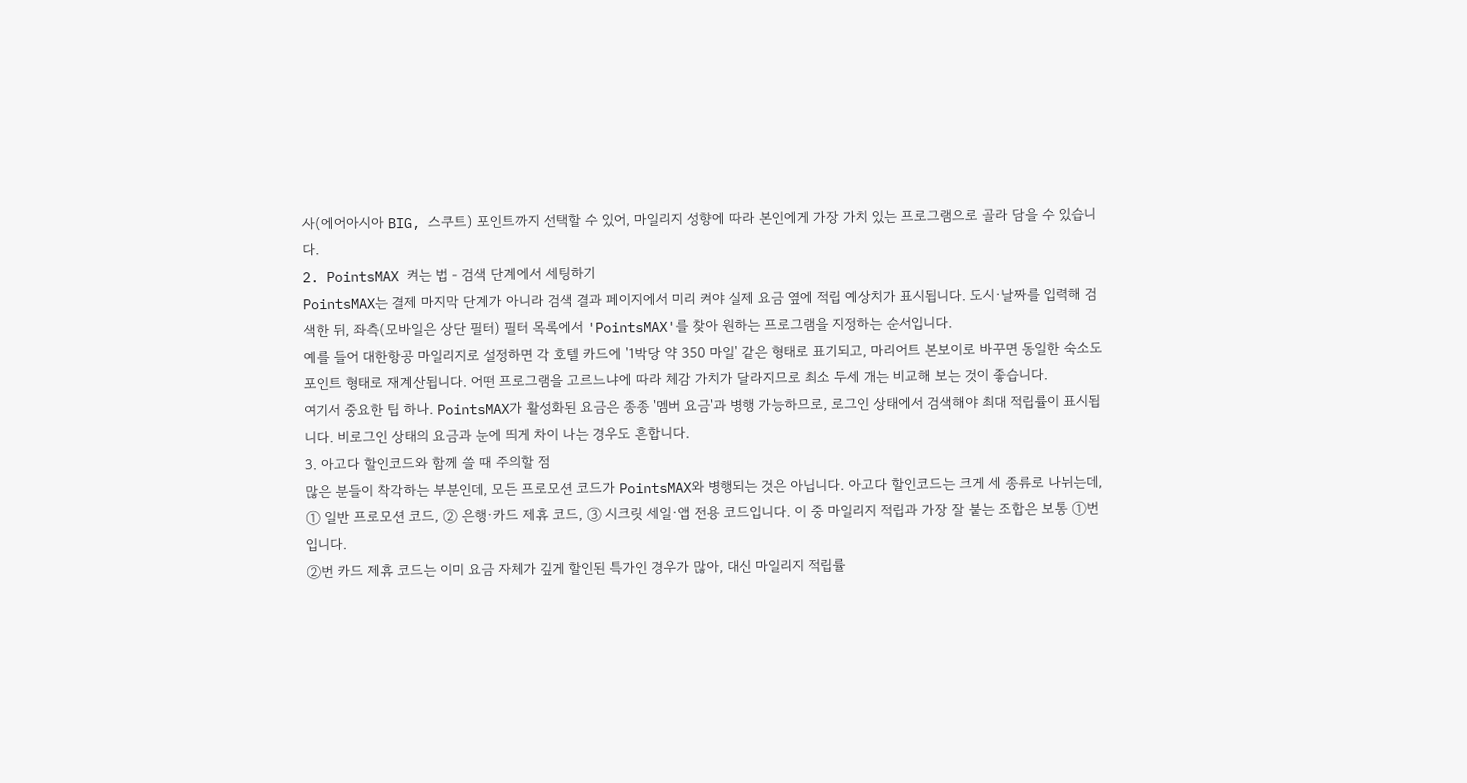사(에어아시아 BIG, 스쿠트) 포인트까지 선택할 수 있어, 마일리지 성향에 따라 본인에게 가장 가치 있는 프로그램으로 골라 담을 수 있습니다.
2. PointsMAX 켜는 법 - 검색 단계에서 세팅하기
PointsMAX는 결제 마지막 단계가 아니라 검색 결과 페이지에서 미리 켜야 실제 요금 옆에 적립 예상치가 표시됩니다. 도시·날짜를 입력해 검색한 뒤, 좌측(모바일은 상단 필터) 필터 목록에서 'PointsMAX'를 찾아 원하는 프로그램을 지정하는 순서입니다.
예를 들어 대한항공 마일리지로 설정하면 각 호텔 카드에 '1박당 약 350 마일' 같은 형태로 표기되고, 마리어트 본보이로 바꾸면 동일한 숙소도 포인트 형태로 재계산됩니다. 어떤 프로그램을 고르느냐에 따라 체감 가치가 달라지므로 최소 두세 개는 비교해 보는 것이 좋습니다.
여기서 중요한 팁 하나. PointsMAX가 활성화된 요금은 종종 '멤버 요금'과 병행 가능하므로, 로그인 상태에서 검색해야 최대 적립률이 표시됩니다. 비로그인 상태의 요금과 눈에 띄게 차이 나는 경우도 흔합니다.
3. 아고다 할인코드와 함께 쓸 때 주의할 점
많은 분들이 착각하는 부분인데, 모든 프로모션 코드가 PointsMAX와 병행되는 것은 아닙니다. 아고다 할인코드는 크게 세 종류로 나뉘는데, ① 일반 프로모션 코드, ② 은행·카드 제휴 코드, ③ 시크릿 세일·앱 전용 코드입니다. 이 중 마일리지 적립과 가장 잘 붙는 조합은 보통 ①번입니다.
②번 카드 제휴 코드는 이미 요금 자체가 깊게 할인된 특가인 경우가 많아, 대신 마일리지 적립률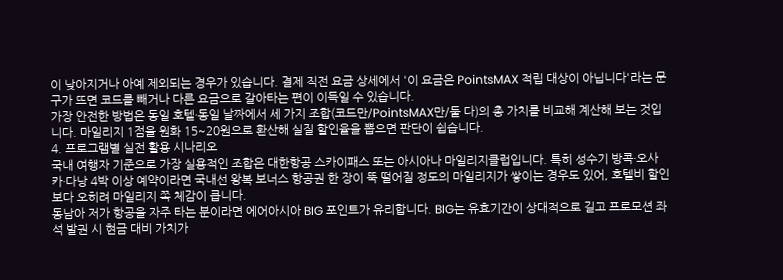이 낮아지거나 아예 제외되는 경우가 있습니다. 결제 직전 요금 상세에서 '이 요금은 PointsMAX 적립 대상이 아닙니다'라는 문구가 뜨면 코드를 빼거나 다른 요금으로 갈아타는 편이 이득일 수 있습니다.
가장 안전한 방법은 동일 호텔·동일 날짜에서 세 가지 조합(코드만/PointsMAX만/둘 다)의 총 가치를 비교해 계산해 보는 것입니다. 마일리지 1점을 원화 15~20원으로 환산해 실질 할인율을 뽑으면 판단이 쉽습니다.
4. 프로그램별 실전 활용 시나리오
국내 여행자 기준으로 가장 실용적인 조합은 대한항공 스카이패스 또는 아시아나 마일리지클럽입니다. 특히 성수기 방콕·오사카·다낭 4박 이상 예약이라면 국내선 왕복 보너스 항공권 한 장이 뚝 떨어질 정도의 마일리지가 쌓이는 경우도 있어, 호텔비 할인보다 오히려 마일리지 쪽 체감이 큽니다.
동남아 저가 항공을 자주 타는 분이라면 에어아시아 BIG 포인트가 유리합니다. BIG는 유효기간이 상대적으로 길고 프로모션 좌석 발권 시 현금 대비 가치가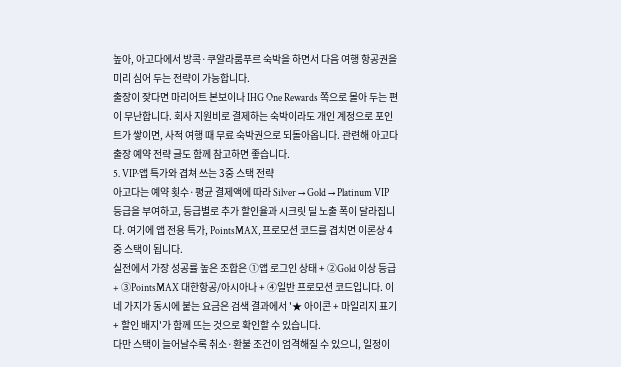높아, 아고다에서 방콕·쿠알라룸푸르 숙박을 하면서 다음 여행 항공권을 미리 심어 두는 전략이 가능합니다.
출장이 잦다면 마리어트 본보이나 IHG One Rewards 쪽으로 몰아 두는 편이 무난합니다. 회사 지원비로 결제하는 숙박이라도 개인 계정으로 포인트가 쌓이면, 사적 여행 때 무료 숙박권으로 되돌아옵니다. 관련해 아고다 출장 예약 전략 글도 함께 참고하면 좋습니다.
5. VIP·앱 특가와 겹쳐 쓰는 3중 스택 전략
아고다는 예약 횟수·평균 결제액에 따라 Silver → Gold → Platinum VIP 등급을 부여하고, 등급별로 추가 할인율과 시크릿 딜 노출 폭이 달라집니다. 여기에 앱 전용 특가, PointsMAX, 프로모션 코드를 겹치면 이론상 4중 스택이 됩니다.
실전에서 가장 성공률 높은 조합은 ①앱 로그인 상태 + ②Gold 이상 등급 + ③PointsMAX 대한항공/아시아나 + ④일반 프로모션 코드입니다. 이 네 가지가 동시에 붙는 요금은 검색 결과에서 '★ 아이콘 + 마일리지 표기 + 할인 배지'가 함께 뜨는 것으로 확인할 수 있습니다.
다만 스택이 늘어날수록 취소·환불 조건이 엄격해질 수 있으니, 일정이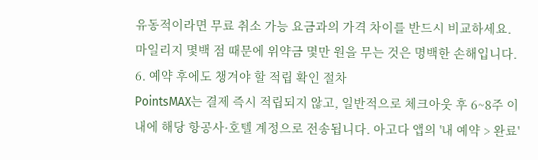유동적이라면 무료 취소 가능 요금과의 가격 차이를 반드시 비교하세요. 마일리지 몇백 점 때문에 위약금 몇만 원을 무는 것은 명백한 손해입니다.
6. 예약 후에도 챙겨야 할 적립 확인 절차
PointsMAX는 결제 즉시 적립되지 않고, 일반적으로 체크아웃 후 6~8주 이내에 해당 항공사·호텔 계정으로 전송됩니다. 아고다 앱의 '내 예약 > 완료'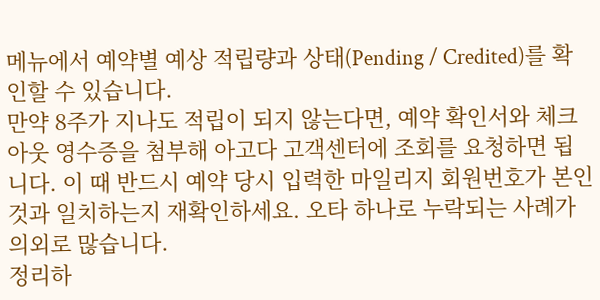메뉴에서 예약별 예상 적립량과 상태(Pending / Credited)를 확인할 수 있습니다.
만약 8주가 지나도 적립이 되지 않는다면, 예약 확인서와 체크아웃 영수증을 첨부해 아고다 고객센터에 조회를 요청하면 됩니다. 이 때 반드시 예약 당시 입력한 마일리지 회원번호가 본인 것과 일치하는지 재확인하세요. 오타 하나로 누락되는 사례가 의외로 많습니다.
정리하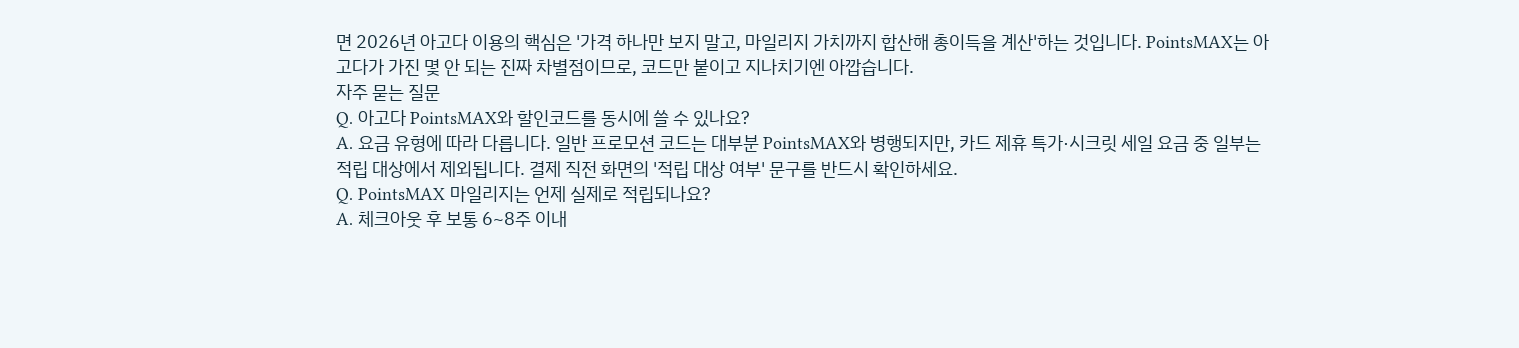면 2026년 아고다 이용의 핵심은 '가격 하나만 보지 말고, 마일리지 가치까지 합산해 총이득을 계산'하는 것입니다. PointsMAX는 아고다가 가진 몇 안 되는 진짜 차별점이므로, 코드만 붙이고 지나치기엔 아깝습니다.
자주 묻는 질문
Q. 아고다 PointsMAX와 할인코드를 동시에 쓸 수 있나요?
A. 요금 유형에 따라 다릅니다. 일반 프로모션 코드는 대부분 PointsMAX와 병행되지만, 카드 제휴 특가·시크릿 세일 요금 중 일부는 적립 대상에서 제외됩니다. 결제 직전 화면의 '적립 대상 여부' 문구를 반드시 확인하세요.
Q. PointsMAX 마일리지는 언제 실제로 적립되나요?
A. 체크아웃 후 보통 6~8주 이내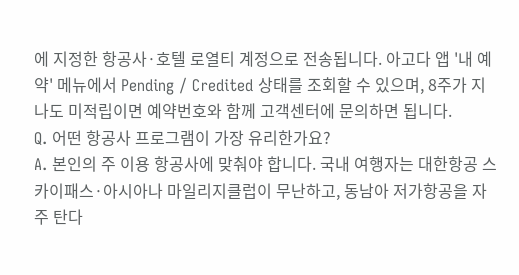에 지정한 항공사·호텔 로열티 계정으로 전송됩니다. 아고다 앱 '내 예약' 메뉴에서 Pending / Credited 상태를 조회할 수 있으며, 8주가 지나도 미적립이면 예약번호와 함께 고객센터에 문의하면 됩니다.
Q. 어떤 항공사 프로그램이 가장 유리한가요?
A. 본인의 주 이용 항공사에 맞춰야 합니다. 국내 여행자는 대한항공 스카이패스·아시아나 마일리지클럽이 무난하고, 동남아 저가항공을 자주 탄다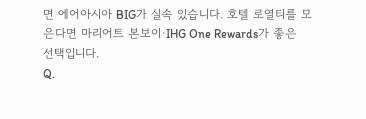면 에어아시아 BIG가 실속 있습니다. 호텔 로열티를 모은다면 마리어트 본보이·IHG One Rewards가 좋은 선택입니다.
Q.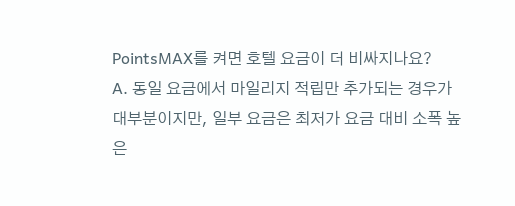PointsMAX를 켜면 호텔 요금이 더 비싸지나요?
A. 동일 요금에서 마일리지 적립만 추가되는 경우가 대부분이지만, 일부 요금은 최저가 요금 대비 소폭 높은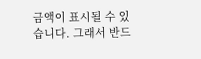금액이 표시될 수 있습니다. 그래서 반드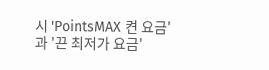시 'PointsMAX 켠 요금'과 '끈 최저가 요금'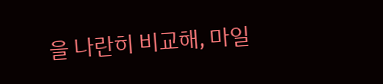을 나란히 비교해, 마일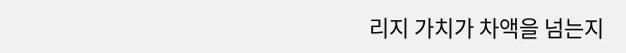리지 가치가 차액을 넘는지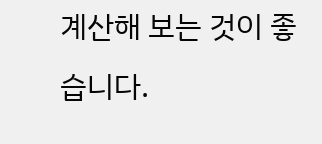계산해 보는 것이 좋습니다.